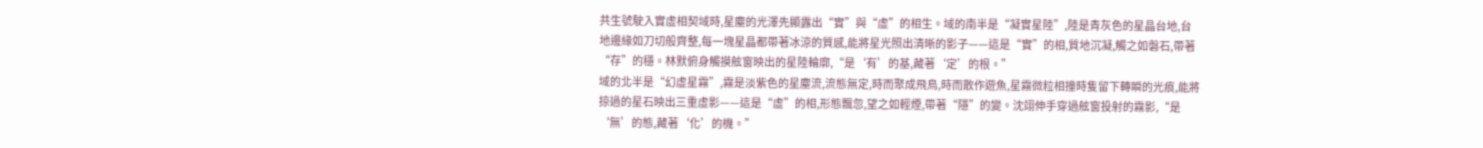共生號駛入實虛相契域時,星塵的光澤先顯露出“實”與“虛”的相生。域的南半是“凝實星陸”,陸是青灰色的星晶台地,台地邊緣如刀切般齊整,每一塊星晶都帶著冰涼的質感,能將星光照出清晰的影子——這是“實”的相,質地沉凝,觸之如磐石,帶著“存”的穩。林默俯身觸摸舷窗映出的星陸輪廓,“是‘有’的基,藏著‘定’的根。”
域的北半是“幻虛星霧”,霧是淡紫色的星塵流,流態無定,時而聚成飛鳥,時而散作遊魚,星霧微粒相撞時隻留下轉瞬的光痕,能將掠過的星石映出三重虛影——這是“虛”的相,形態飄忽,望之如輕煙,帶著“隱”的變。沈翊伸手穿過舷窗投射的霧影,“是‘無’的態,藏著‘化’的機。”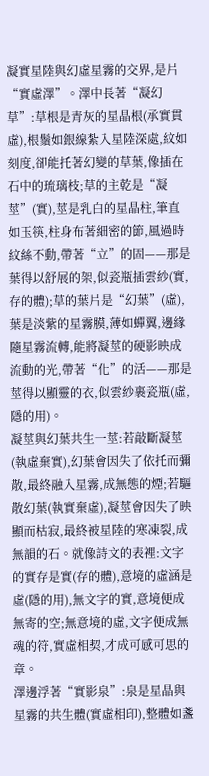凝實星陸與幻虛星霧的交界,是片“實虛澤”。澤中長著“凝幻草”:草根是青灰的星晶根(承實貫虛),根鬚如銀線紮入星陸深處,紋如刻度,卻能托著幻變的草葉,像插在石中的琉璃枝;草的主乾是“凝莖”(實),莖是乳白的星晶柱,筆直如玉筷,柱身布著細密的節,風過時紋絲不動,帶著“立”的固——那是葉得以舒展的架,似瓷瓶插雲紗(實,存的體);草的葉片是“幻葉”(虛),葉是淡紫的星霧膜,薄如蟬翼,邊緣隨星霧流轉,能將凝莖的硬影映成流動的光,帶著“化”的活——那是莖得以顯靈的衣,似雲紗裹瓷瓶(虛,隱的用)。
凝莖與幻葉共生一莖:若敲斷凝莖(執虛棄實),幻葉會因失了依托而彌散,最終融入星霧,成無態的煙;若驅散幻葉(執實棄虛),凝莖會因失了映顯而枯寂,最終被星陸的寒凍裂,成無韻的石。就像詩文的表裡:文字的實存是實(存的體),意境的虛涵是虛(隱的用),無文字的實,意境便成無寄的空;無意境的虛,文字便成無魂的符,實虛相契,才成可感可思的章。
澤邊浮著“實影泉”:泉是星晶與星霧的共生體(實虛相印),整體如盞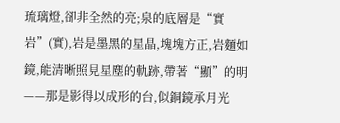琉璃燈,卻非全然的亮;泉的底層是“實岩”(實),岩是墨黑的星晶,塊塊方正,岩麵如鏡,能清晰照見星塵的軌跡,帶著“顯”的明——那是影得以成形的台,似銅鏡承月光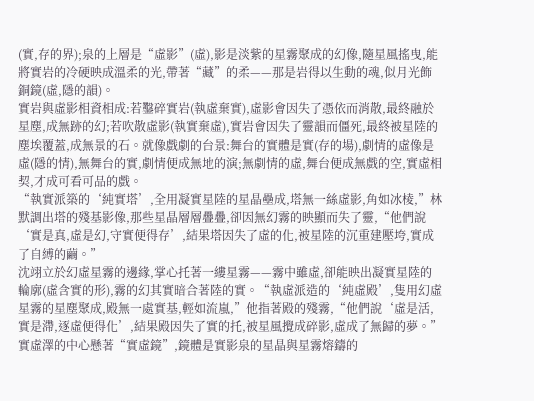(實,存的界);泉的上層是“虛影”(虛),影是淡紫的星霧聚成的幻像,隨星風搖曳,能將實岩的冷硬映成溫柔的光,帶著“藏”的柔——那是岩得以生動的魂,似月光飾銅鏡(虛,隱的韻)。
實岩與虛影相資相成:若鑿碎實岩(執虛棄實),虛影會因失了憑依而消散,最終融於星塵,成無跡的幻;若吹散虛影(執實棄虛),實岩會因失了靈韻而僵死,最終被星陸的塵埃覆蓋,成無景的石。就像戲劇的台景:舞台的實體是實(存的場),劇情的虛像是虛(隱的情),無舞台的實,劇情便成無地的演;無劇情的虛,舞台便成無戲的空,實虛相契,才成可看可品的戲。
“執實派築的‘純實塔’,全用凝實星陸的星晶壘成,塔無一絲虛影,角如冰棱,”林默調出塔的殘基影像,那些星晶層層疊疊,卻因無幻霧的映顯而失了靈,“他們說‘實是真,虛是幻,守實便得存’,結果塔因失了虛的化,被星陸的沉重建壓垮,實成了自縛的繭。”
沈翊立於幻虛星霧的邊緣,掌心托著一縷星霧——霧中雖虛,卻能映出凝實星陸的輪廓(虛含實的形),霧的幻其實暗合著陸的實。“執虛派造的‘純虛殿’,隻用幻虛星霧的星塵聚成,殿無一處實基,輕如流嵐,”他指著殿的殘霧,“他們說‘虛是活,實是滯,逐虛便得化’,結果殿因失了實的托,被星風攪成碎影,虛成了無歸的夢。”
實虛澤的中心懸著“實虛鏡”,鏡體是實影泉的星晶與星霧熔鑄的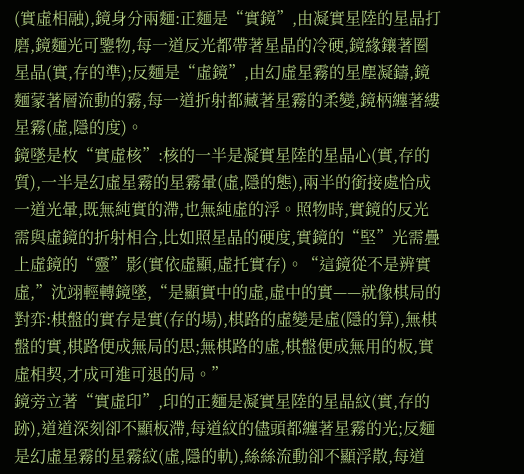(實虛相融),鏡身分兩麵:正麵是“實鏡”,由凝實星陸的星晶打磨,鏡麵光可鑒物,每一道反光都帶著星晶的冷硬,鏡緣鑲著圈星晶(實,存的準);反麵是“虛鏡”,由幻虛星霧的星塵凝鑄,鏡麵蒙著層流動的霧,每一道折射都藏著星霧的柔變,鏡柄纏著縷星霧(虛,隱的度)。
鏡墜是枚“實虛核”:核的一半是凝實星陸的星晶心(實,存的質),一半是幻虛星霧的星霧暈(虛,隱的態),兩半的銜接處恰成一道光暈,既無純實的滯,也無純虛的浮。照物時,實鏡的反光需與虛鏡的折射相合,比如照星晶的硬度,實鏡的“堅”光需疊上虛鏡的“靈”影(實依虛顯,虛托實存)。“這鏡從不是辨實虛,”沈翊輕轉鏡墜,“是顯實中的虛,虛中的實——就像棋局的對弈:棋盤的實存是實(存的場),棋路的虛變是虛(隱的算),無棋盤的實,棋路便成無局的思;無棋路的虛,棋盤便成無用的板,實虛相契,才成可進可退的局。”
鏡旁立著“實虛印”,印的正麵是凝實星陸的星晶紋(實,存的跡),道道深刻卻不顯板滯,每道紋的儘頭都纏著星霧的光;反麵是幻虛星霧的星霧紋(虛,隱的軌),絲絲流動卻不顯浮散,每道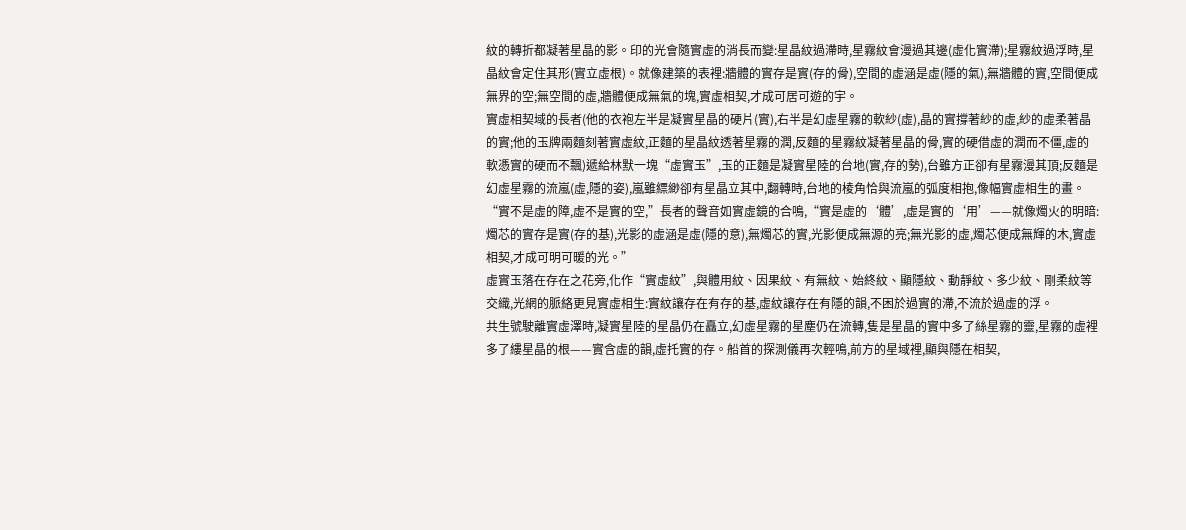紋的轉折都凝著星晶的影。印的光會隨實虛的消長而變:星晶紋過滯時,星霧紋會漫過其邊(虛化實滯);星霧紋過浮時,星晶紋會定住其形(實立虛根)。就像建築的表裡:牆體的實存是實(存的骨),空間的虛涵是虛(隱的氣),無牆體的實,空間便成無界的空;無空間的虛,牆體便成無氣的塊,實虛相契,才成可居可遊的宇。
實虛相契域的長者(他的衣袍左半是凝實星晶的硬片(實),右半是幻虛星霧的軟紗(虛),晶的實撐著紗的虛,紗的虛柔著晶的實;他的玉牌兩麵刻著實虛紋,正麵的星晶紋透著星霧的潤,反麵的星霧紋凝著星晶的骨,實的硬借虛的潤而不僵,虛的軟憑實的硬而不飄)遞給林默一塊“虛實玉”,玉的正麵是凝實星陸的台地(實,存的勢),台雖方正卻有星霧漫其頂;反麵是幻虛星霧的流嵐(虛,隱的姿),嵐雖縹緲卻有星晶立其中,翻轉時,台地的棱角恰與流嵐的弧度相抱,像幅實虛相生的畫。
“實不是虛的障,虛不是實的空,”長者的聲音如實虛鏡的合鳴,“實是虛的‘體’,虛是實的‘用’——就像燭火的明暗:燭芯的實存是實(存的基),光影的虛涵是虛(隱的意),無燭芯的實,光影便成無源的亮;無光影的虛,燭芯便成無輝的木,實虛相契,才成可明可暖的光。”
虛實玉落在存在之花旁,化作“實虛紋”,與體用紋、因果紋、有無紋、始終紋、顯隱紋、動靜紋、多少紋、剛柔紋等交織,光網的脈絡更見實虛相生:實紋讓存在有存的基,虛紋讓存在有隱的韻,不困於過實的滯,不流於過虛的浮。
共生號駛離實虛澤時,凝實星陸的星晶仍在矗立,幻虛星霧的星塵仍在流轉,隻是星晶的實中多了絲星霧的靈,星霧的虛裡多了縷星晶的根——實含虛的韻,虛托實的存。船首的探測儀再次輕鳴,前方的星域裡,顯與隱在相契,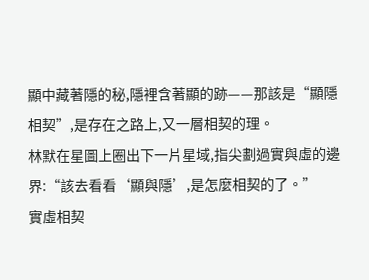顯中藏著隱的秘,隱裡含著顯的跡——那該是“顯隱相契”,是存在之路上,又一層相契的理。
林默在星圖上圈出下一片星域,指尖劃過實與虛的邊界:“該去看看‘顯與隱’,是怎麼相契的了。”
實虛相契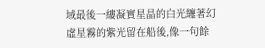域最後一縷凝實星晶的白光纏著幻虛星霧的紫光留在船後,像一句餘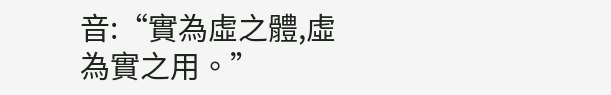音:“實為虛之體,虛為實之用。”